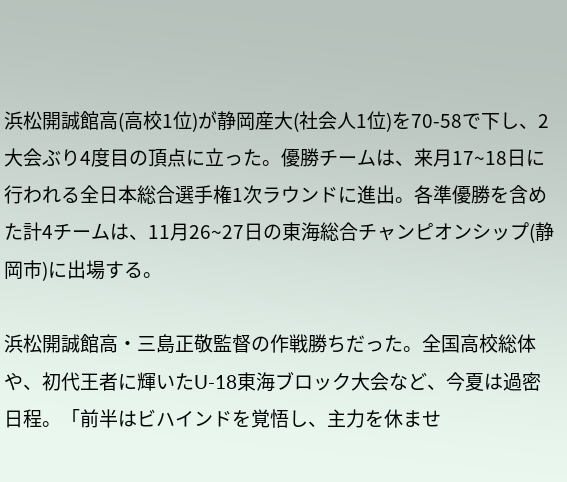浜松開誠館高(高校1位)が静岡産大(社会人1位)を70-58で下し、2大会ぶり4度目の頂点に立った。優勝チームは、来月17~18日に行われる全日本総合選手権1次ラウンドに進出。各準優勝を含めた計4チームは、11月26~27日の東海総合チャンピオンシップ(静岡市)に出場する。

浜松開誠館高・三島正敬監督の作戦勝ちだった。全国高校総体や、初代王者に輝いたU-18東海ブロック大会など、今夏は過密日程。「前半はビハインドを覚悟し、主力を休ませ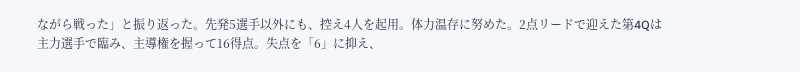ながら戦った」と振り返った。先発5選手以外にも、控え4人を起用。体力温存に努めた。2点リードで迎えた第4Qは主力選手で臨み、主導権を握って16得点。失点を「6」に抑え、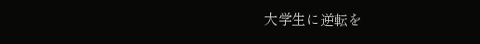大学生に逆転を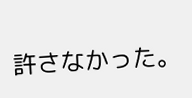許さなかった。